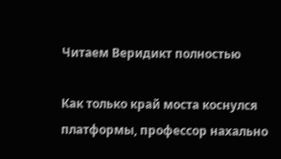Читаем Веридикт полностью

Как только край моста коснулся платформы, профессор нахально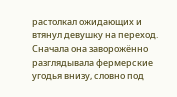растолкал ожидающих и втянул девушку на переход. Сначала она заворожённо разглядывала фермерские угодья внизу, словно под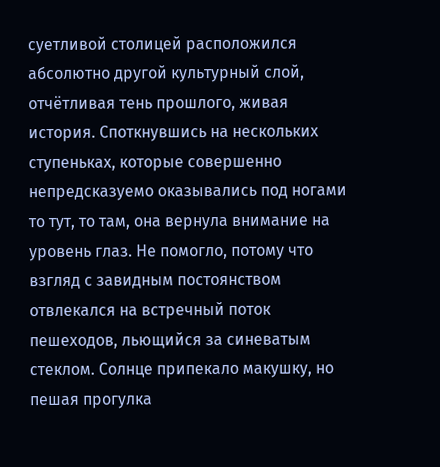суетливой столицей расположился абсолютно другой культурный слой, отчётливая тень прошлого, живая история. Споткнувшись на нескольких ступеньках, которые совершенно непредсказуемо оказывались под ногами то тут, то там, она вернула внимание на уровень глаз. Не помогло, потому что взгляд с завидным постоянством отвлекался на встречный поток пешеходов, льющийся за синеватым стеклом. Солнце припекало макушку, но пешая прогулка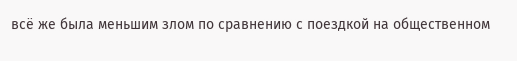всё же была меньшим злом по сравнению с поездкой на общественном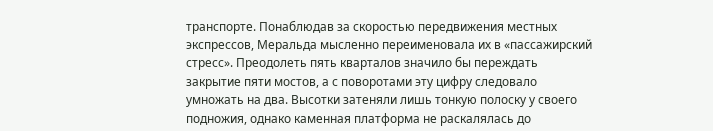транспорте. Понаблюдав за скоростью передвижения местных экспрессов, Меральда мысленно переименовала их в «пассажирский стресс». Преодолеть пять кварталов значило бы переждать закрытие пяти мостов, а с поворотами эту цифру следовало умножать на два. Высотки затеняли лишь тонкую полоску у своего подножия, однако каменная платформа не раскалялась до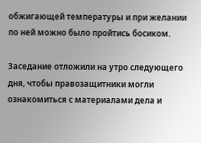обжигающей температуры и при желании по ней можно было пройтись босиком.

Заседание отложили на утро следующего дня, чтобы правозащитники могли ознакомиться с материалами дела и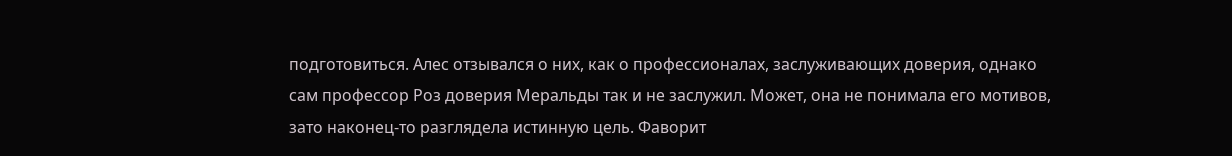подготовиться. Алес отзывался о них, как о профессионалах, заслуживающих доверия, однако сам профессор Роз доверия Меральды так и не заслужил. Может, она не понимала его мотивов, зато наконец-то разглядела истинную цель. Фаворит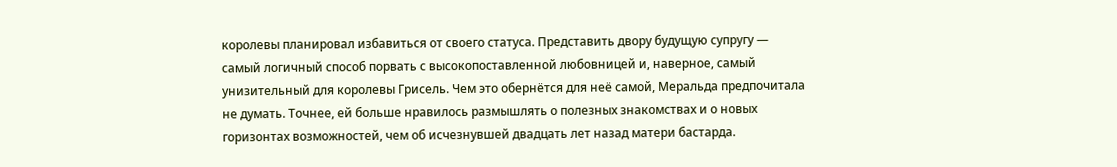королевы планировал избавиться от своего статуса. Представить двору будущую супругу — самый логичный способ порвать с высокопоставленной любовницей и, наверное, самый унизительный для королевы Грисель. Чем это обернётся для неё самой, Меральда предпочитала не думать. Точнее, ей больше нравилось размышлять о полезных знакомствах и о новых горизонтах возможностей, чем об исчезнувшей двадцать лет назад матери бастарда.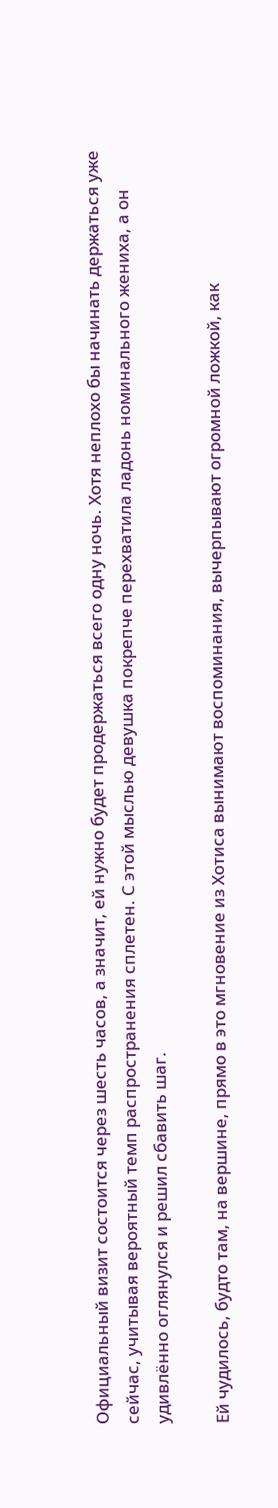Официальный визит состоится через шесть часов, а значит, ей нужно будет продержаться всего одну ночь. Хотя неплохо бы начинать держаться уже сейчас, учитывая вероятный темп распространения сплетен. С этой мыслью девушка покрепче перехватила ладонь номинального жениха, а он удивлённо оглянулся и решил сбавить шаг.

Ей чудилось, будто там, на вершине, прямо в это мгновение из Хотиса вынимают воспоминания, вычерпывают огромной ложкой, как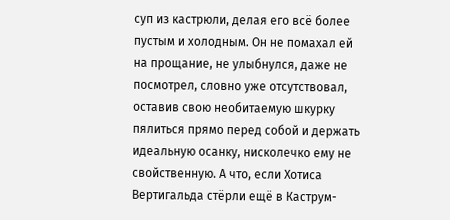суп из кастрюли, делая его всё более пустым и холодным. Он не помахал ей на прощание, не улыбнулся, даже не посмотрел, словно уже отсутствовал, оставив свою необитаемую шкурку пялиться прямо перед собой и держать идеальную осанку, нисколечко ему не свойственную. А что, если Хотиса Вертигальда стёрли ещё в Каструм-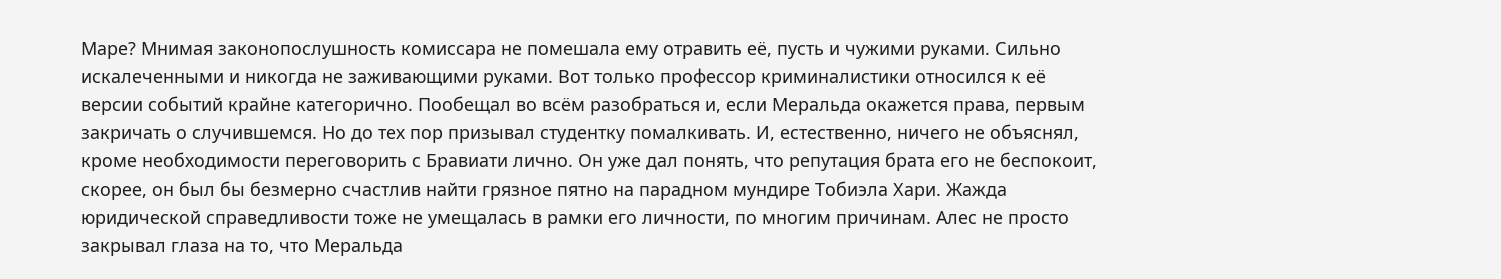Маре? Мнимая законопослушность комиссара не помешала ему отравить её, пусть и чужими руками. Сильно искалеченными и никогда не заживающими руками. Вот только профессор криминалистики относился к её версии событий крайне категорично. Пообещал во всём разобраться и, если Меральда окажется права, первым закричать о случившемся. Но до тех пор призывал студентку помалкивать. И, естественно, ничего не объяснял, кроме необходимости переговорить с Бравиати лично. Он уже дал понять, что репутация брата его не беспокоит, скорее, он был бы безмерно счастлив найти грязное пятно на парадном мундире Тобиэла Хари. Жажда юридической справедливости тоже не умещалась в рамки его личности, по многим причинам. Алес не просто закрывал глаза на то, что Меральда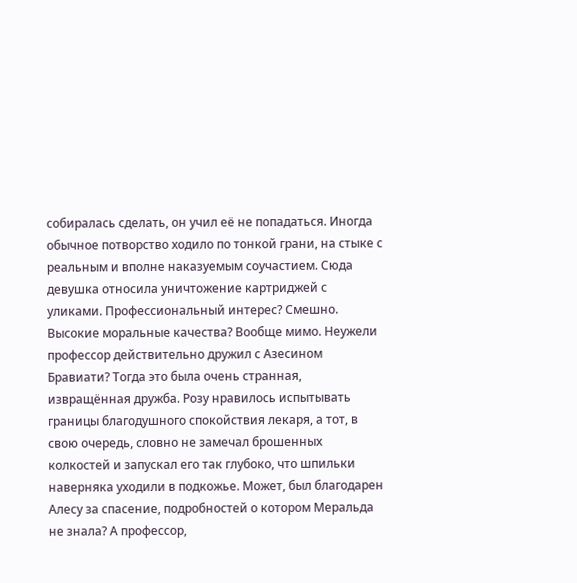собиралась сделать, он учил её не попадаться. Иногда обычное потворство ходило по тонкой грани, на стыке с реальным и вполне наказуемым соучастием. Сюда девушка относила уничтожение картриджей с уликами. Профессиональный интерес? Смешно. Высокие моральные качества? Вообще мимо. Неужели профессор действительно дружил с Азесином Бравиати? Тогда это была очень странная, извращённая дружба. Розу нравилось испытывать границы благодушного спокойствия лекаря, а тот, в свою очередь, словно не замечал брошенных колкостей и запускал его так глубоко, что шпильки наверняка уходили в подкожье. Может, был благодарен Алесу за спасение, подробностей о котором Меральда не знала? А профессор,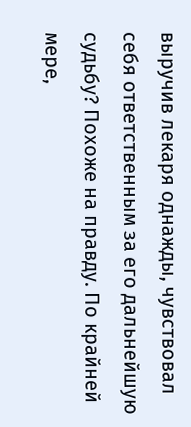выручив лекаря однажды, чувствовал себя ответственным за его дальнейшую судьбу? Похоже на правду. По крайней мере,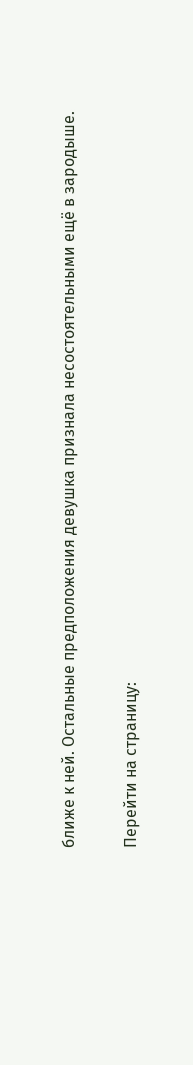ближе к ней. Остальные предположения девушка признала несостоятельными ещё в зародыше.

Перейти на страницу: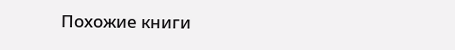Похожие книги